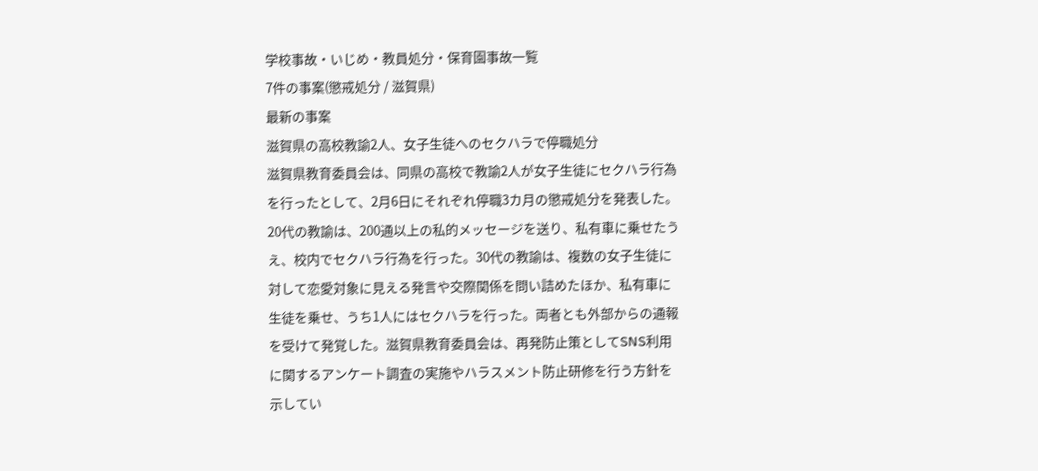学校事故・いじめ・教員処分・保育園事故一覧
7件の事案(懲戒処分 / 滋賀県)
最新の事案
滋賀県の高校教諭2人、女子生徒へのセクハラで停職処分
滋賀県教育委員会は、同県の高校で教諭2人が女子生徒にセクハラ行為を行ったとして、2月6日にそれぞれ停職3カ月の懲戒処分を発表した。20代の教諭は、200通以上の私的メッセージを送り、私有車に乗せたうえ、校内でセクハラ行為を行った。30代の教諭は、複数の女子生徒に対して恋愛対象に見える発言や交際関係を問い詰めたほか、私有車に生徒を乗せ、うち1人にはセクハラを行った。両者とも外部からの通報を受けて発覚した。滋賀県教育委員会は、再発防止策としてSNS利用に関するアンケート調査の実施やハラスメント防止研修を行う方針を示してい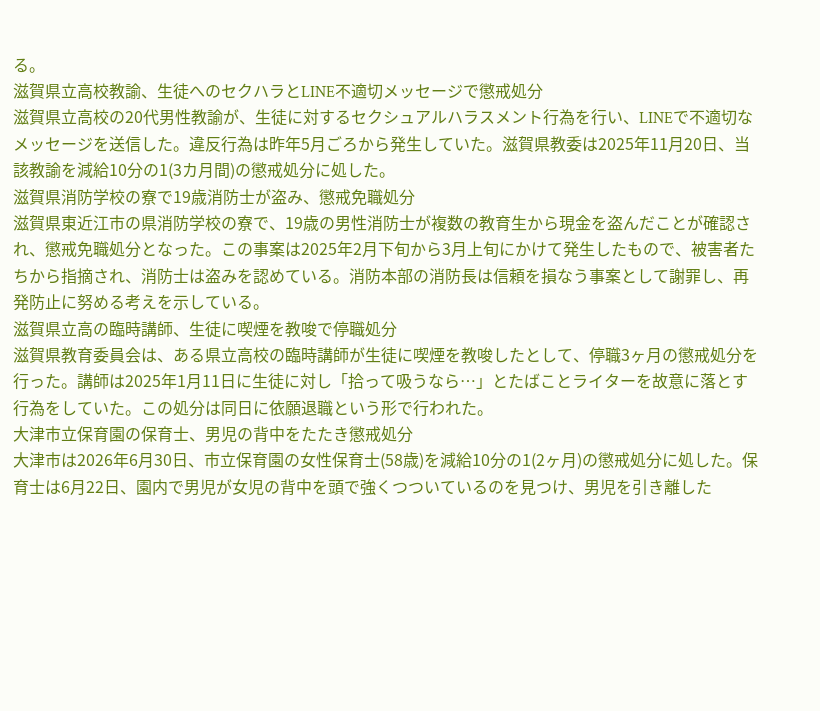る。
滋賀県立高校教諭、生徒へのセクハラとLINE不適切メッセージで懲戒処分
滋賀県立高校の20代男性教諭が、生徒に対するセクシュアルハラスメント行為を行い、LINEで不適切なメッセージを送信した。違反行為は昨年5月ごろから発生していた。滋賀県教委は2025年11月20日、当該教諭を減給10分の1(3カ月間)の懲戒処分に処した。
滋賀県消防学校の寮で19歳消防士が盗み、懲戒免職処分
滋賀県東近江市の県消防学校の寮で、19歳の男性消防士が複数の教育生から現金を盗んだことが確認され、懲戒免職処分となった。この事案は2025年2月下旬から3月上旬にかけて発生したもので、被害者たちから指摘され、消防士は盗みを認めている。消防本部の消防長は信頼を損なう事案として謝罪し、再発防止に努める考えを示している。
滋賀県立高の臨時講師、生徒に喫煙を教唆で停職処分
滋賀県教育委員会は、ある県立高校の臨時講師が生徒に喫煙を教唆したとして、停職3ヶ月の懲戒処分を行った。講師は2025年1月11日に生徒に対し「拾って吸うなら…」とたばことライターを故意に落とす行為をしていた。この処分は同日に依願退職という形で行われた。
大津市立保育園の保育士、男児の背中をたたき懲戒処分
大津市は2026年6月30日、市立保育園の女性保育士(58歳)を減給10分の1(2ヶ月)の懲戒処分に処した。保育士は6月22日、園内で男児が女児の背中を頭で強くつついているのを見つけ、男児を引き離した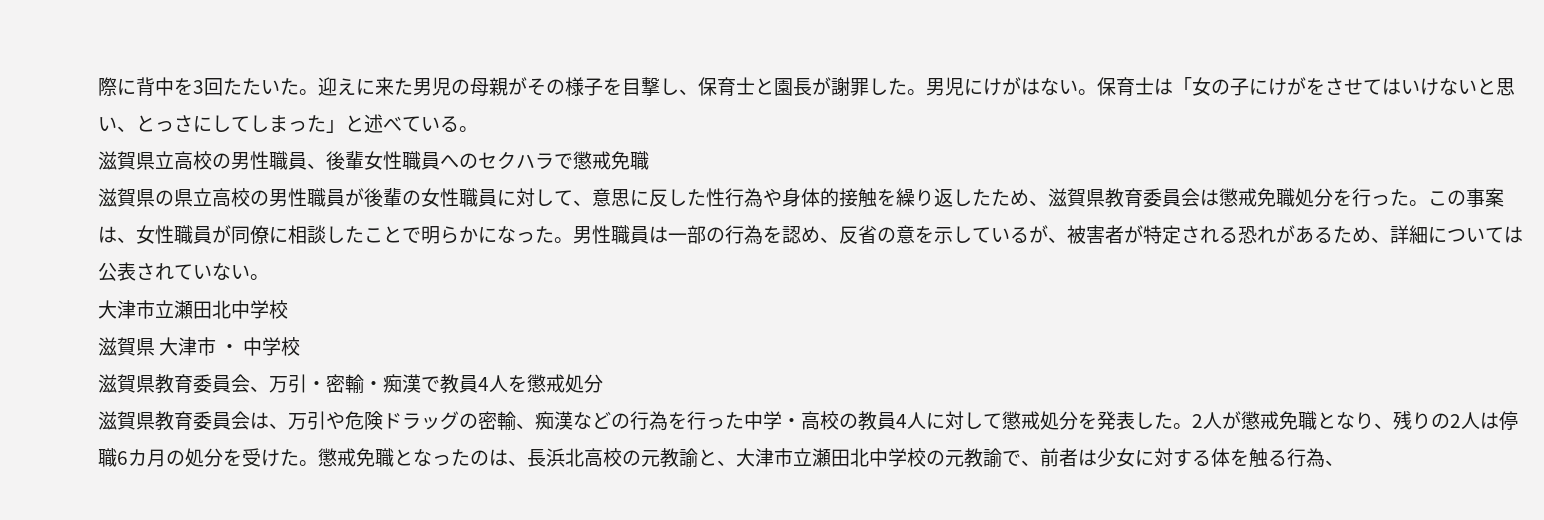際に背中を3回たたいた。迎えに来た男児の母親がその様子を目撃し、保育士と園長が謝罪した。男児にけがはない。保育士は「女の子にけがをさせてはいけないと思い、とっさにしてしまった」と述べている。
滋賀県立高校の男性職員、後輩女性職員へのセクハラで懲戒免職
滋賀県の県立高校の男性職員が後輩の女性職員に対して、意思に反した性行為や身体的接触を繰り返したため、滋賀県教育委員会は懲戒免職処分を行った。この事案は、女性職員が同僚に相談したことで明らかになった。男性職員は一部の行為を認め、反省の意を示しているが、被害者が特定される恐れがあるため、詳細については公表されていない。
大津市立瀬田北中学校
滋賀県 大津市 ・ 中学校
滋賀県教育委員会、万引・密輸・痴漢で教員4人を懲戒処分
滋賀県教育委員会は、万引や危険ドラッグの密輸、痴漢などの行為を行った中学・高校の教員4人に対して懲戒処分を発表した。2人が懲戒免職となり、残りの2人は停職6カ月の処分を受けた。懲戒免職となったのは、長浜北高校の元教諭と、大津市立瀬田北中学校の元教諭で、前者は少女に対する体を触る行為、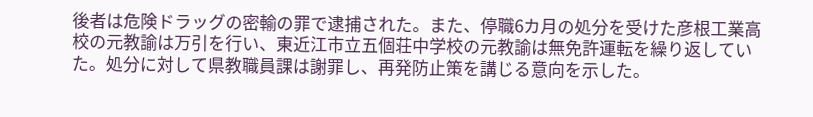後者は危険ドラッグの密輸の罪で逮捕された。また、停職6カ月の処分を受けた彦根工業高校の元教諭は万引を行い、東近江市立五個荘中学校の元教諭は無免許運転を繰り返していた。処分に対して県教職員課は謝罪し、再発防止策を講じる意向を示した。